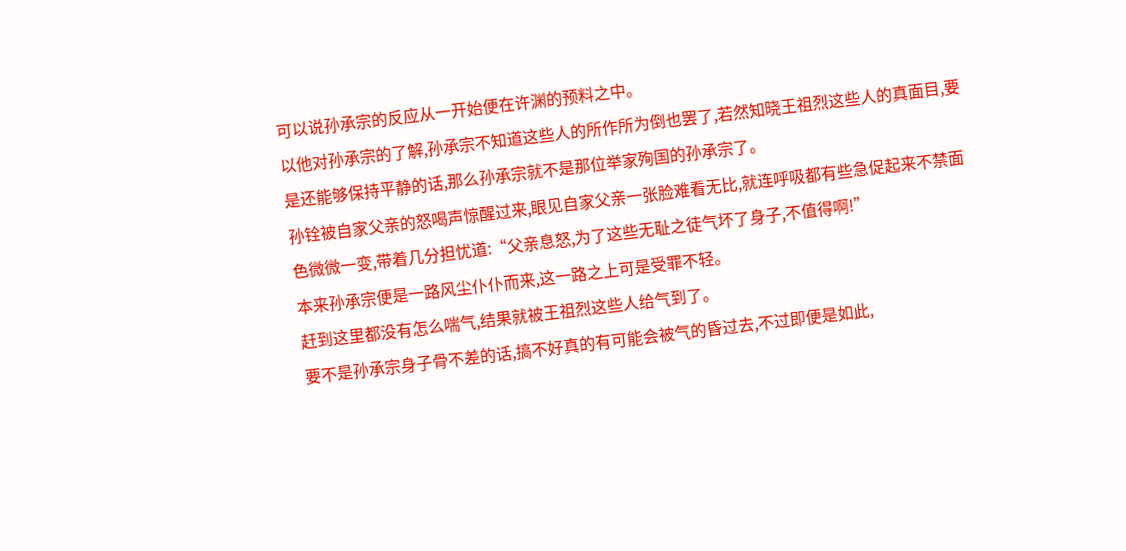可以说孙承宗的反应从一开始便在许渊的预料之中。
以他对孙承宗的了解,孙承宗不知道这些人的所作所为倒也罢了,若然知晓王祖烈这些人的真面目,要是还能够保持平静的话,那么孙承宗就不是那位举家殉国的孙承宗了。
孙铨被自家父亲的怒喝声惊醒过来,眼见自家父亲一张脸难看无比,就连呼吸都有些急促起来不禁面色微微一变,带着几分担忧道:“父亲息怒,为了这些无耻之徒气坏了身子,不值得啊!”
本来孙承宗便是一路风尘仆仆而来,这一路之上可是受罪不轻。
赶到这里都没有怎么喘气,结果就被王祖烈这些人给气到了。
要不是孙承宗身子骨不差的话,搞不好真的有可能会被气的昏过去,不过即便是如此,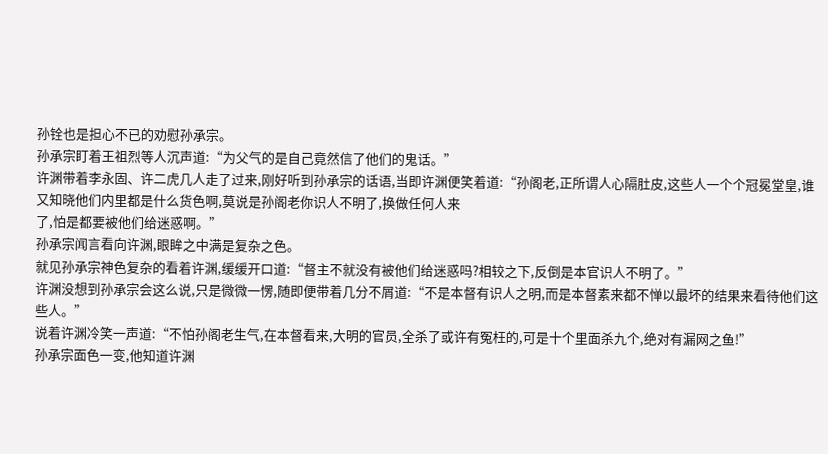孙铨也是担心不已的劝慰孙承宗。
孙承宗盯着王祖烈等人沉声道:“为父气的是自己竟然信了他们的鬼话。”
许渊带着李永固、许二虎几人走了过来,刚好听到孙承宗的话语,当即许渊便笑着道:“孙阁老,正所谓人心隔肚皮,这些人一个个冠冕堂皇,谁又知晓他们内里都是什么货色啊,莫说是孙阁老你识人不明了,换做任何人来
了,怕是都要被他们给迷惑啊。”
孙承宗闻言看向许渊,眼眸之中满是复杂之色。
就见孙承宗神色复杂的看着许渊,缓缓开口道:“督主不就没有被他们给迷惑吗?相较之下,反倒是本官识人不明了。”
许渊没想到孙承宗会这么说,只是微微一愣,随即便带着几分不屑道:“不是本督有识人之明,而是本督素来都不惮以最坏的结果来看待他们这些人。”
说着许渊冷笑一声道:“不怕孙阁老生气,在本督看来,大明的官员,全杀了或许有冤枉的,可是十个里面杀九个,绝对有漏网之鱼!”
孙承宗面色一变,他知道许渊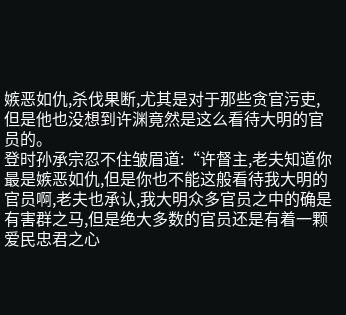嫉恶如仇,杀伐果断,尤其是对于那些贪官污吏,但是他也没想到许渊竟然是这么看待大明的官员的。
登时孙承宗忍不住皱眉道:“许督主,老夫知道你最是嫉恶如仇,但是你也不能这般看待我大明的官员啊,老夫也承认,我大明众多官员之中的确是有害群之马,但是绝大多数的官员还是有着一颗爱民忠君之心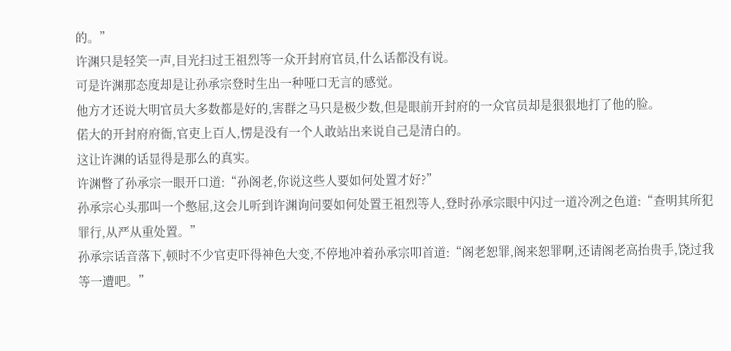的。”
许渊只是轻笑一声,目光扫过王祖烈等一众开封府官员,什么话都没有说。
可是许渊那态度却是让孙承宗登时生出一种哑口无言的感觉。
他方才还说大明官员大多数都是好的,害群之马只是极少数,但是眼前开封府的一众官员却是狠狠地打了他的脸。
偌大的开封府府衙,官吏上百人,愣是没有一个人敢站出来说自己是清白的。
这让许渊的话显得是那么的真实。
许渊瞥了孙承宗一眼开口道:“孙阁老,你说这些人要如何处置才好?”
孙承宗心头那叫一个憋屈,这会儿听到许渊询问要如何处置王祖烈等人,登时孙承宗眼中闪过一道冷冽之色道:“查明其所犯罪行,从严从重处置。”
孙承宗话音落下,顿时不少官吏吓得神色大变,不停地冲着孙承宗叩首道:“阁老恕罪,阁来恕罪啊,还请阁老高抬贵手,饶过我等一遭吧。”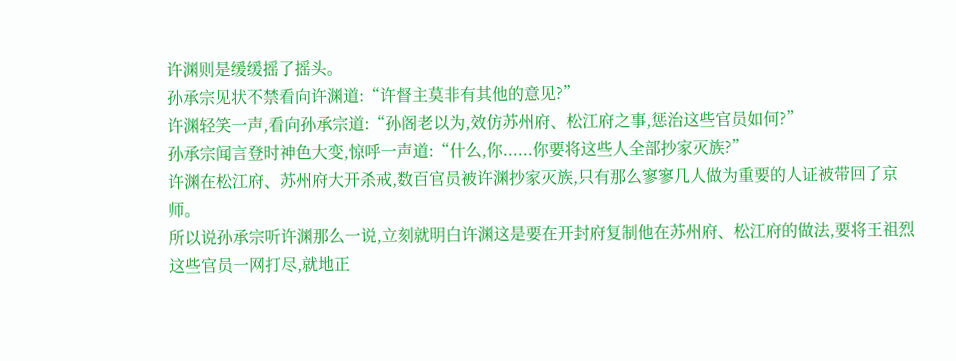许渊则是缓缓摇了摇头。
孙承宗见状不禁看向许渊道:“许督主莫非有其他的意见?”
许渊轻笑一声,看向孙承宗道:“孙阁老以为,效仿苏州府、松江府之事,惩治这些官员如何?”
孙承宗闻言登时神色大变,惊呼一声道:“什么,你......你要将这些人全部抄家灭族?”
许渊在松江府、苏州府大开杀戒,数百官员被许渊抄家灭族,只有那么寥寥几人做为重要的人证被带回了京师。
所以说孙承宗听许渊那么一说,立刻就明白许渊这是要在开封府复制他在苏州府、松江府的做法,要将王祖烈这些官员一网打尽,就地正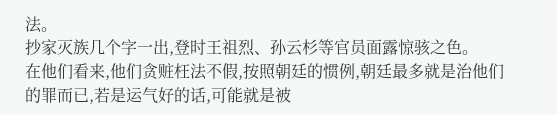法。
抄家灭族几个字一出,登时王祖烈、孙云杉等官员面露惊骇之色。
在他们看来,他们贪赃枉法不假,按照朝廷的惯例,朝廷最多就是治他们的罪而已,若是运气好的话,可能就是被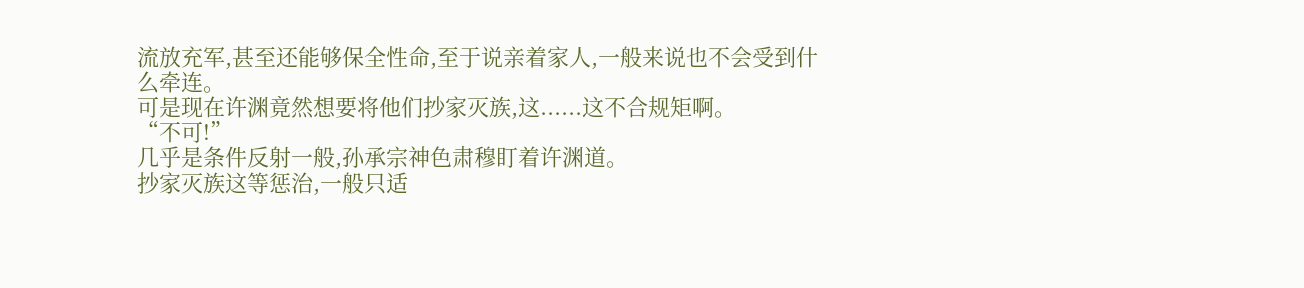流放充军,甚至还能够保全性命,至于说亲着家人,一般来说也不会受到什么牵连。
可是现在许渊竟然想要将他们抄家灭族,这......这不合规矩啊。
“不可!”
几乎是条件反射一般,孙承宗神色肃穆盯着许渊道。
抄家灭族这等惩治,一般只适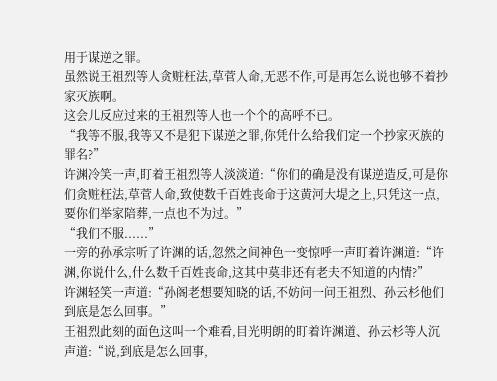用于谋逆之罪。
虽然说王祖烈等人贪赃枉法,草菅人命,无恶不作,可是再怎么说也够不着抄家灭族啊。
这会儿反应过来的王祖烈等人也一个个的高呼不已。
“我等不服,我等又不是犯下谋逆之罪,你凭什么给我们定一个抄家灭族的罪名?”
许渊冷笑一声,盯着王祖烈等人淡淡道:“你们的确是没有谋逆造反,可是你们贪赃枉法,草菅人命,致使数千百姓丧命于这黄河大堤之上,只凭这一点,要你们举家陪葬,一点也不为过。”
“我们不服......”
一旁的孙承宗听了许渊的话,忽然之间神色一变惊呼一声盯着许渊道:“许渊,你说什么,什么数千百姓丧命,这其中莫非还有老夫不知道的内情?”
许渊轻笑一声道:“孙阁老想要知晓的话,不妨问一问王祖烈、孙云杉他们到底是怎么回事。”
王祖烈此刻的面色这叫一个难看,目光明朗的盯着许渊道、孙云杉等人沉声道:“说,到底是怎么回事,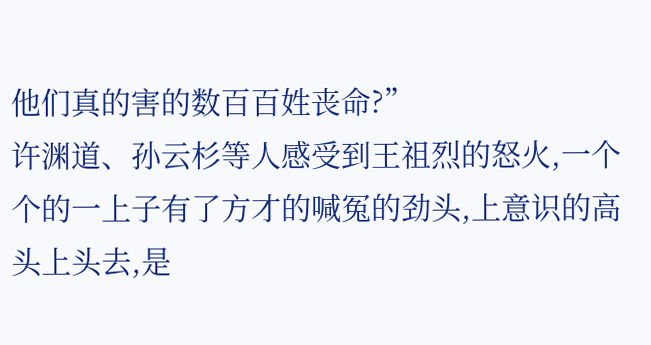他们真的害的数百百姓丧命?”
许渊道、孙云杉等人感受到王祖烈的怒火,一个个的一上子有了方才的喊冤的劲头,上意识的高头上头去,是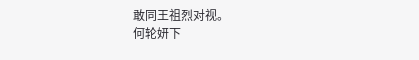敢同王祖烈对视。
何轮妍下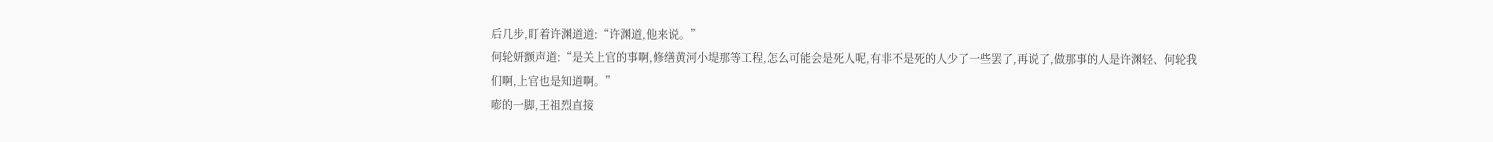后几步,盯着许渊道道:“许渊道,他来说。”
何轮妍颤声道:“是关上官的事啊,修缮黄河小堤那等工程,怎么可能会是死人呢,有非不是死的人少了一些罢了,再说了,做那事的人是许渊轻、何轮我们啊,上官也是知道啊。”
嘭的一脚,王祖烈直接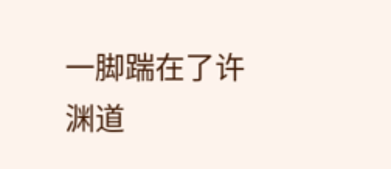一脚踹在了许渊道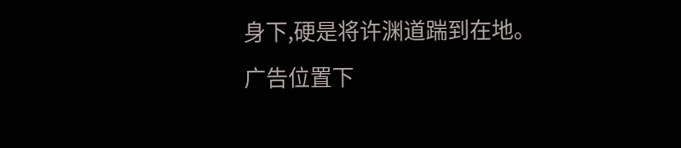身下,硬是将许渊道踹到在地。
广告位置下